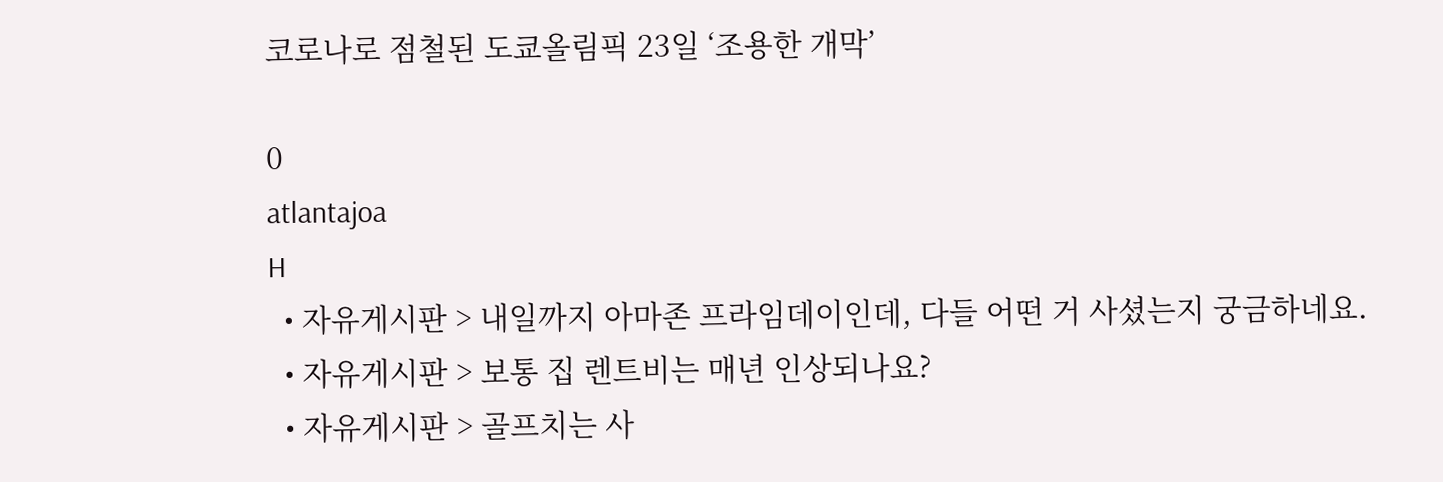코로나로 점철된 도쿄올림픽 23일 ‘조용한 개막’

0
atlantajoa
H
  • 자유게시판 > 내일까지 아마존 프라임데이인데, 다들 어떤 거 사셨는지 궁금하네요.
  • 자유게시판 > 보통 집 렌트비는 매년 인상되나요?
  • 자유게시판 > 골프치는 사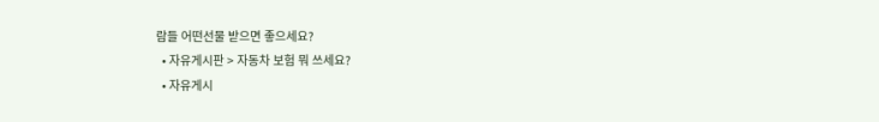람들 어떤선물 받으면 좋으세요?
  • 자유게시판 > 자동차 보험 뭐 쓰세요?
  • 자유게시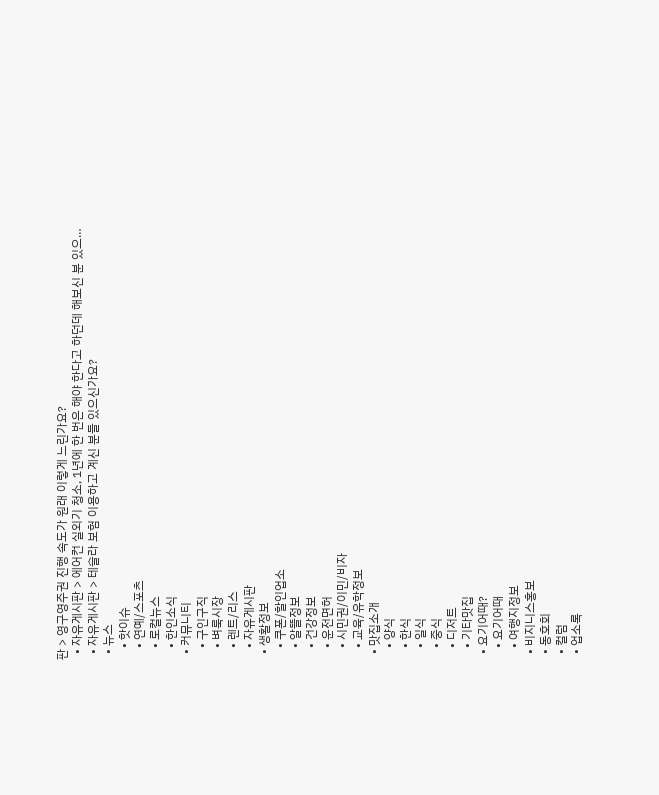판 > 영구영주권 진행 속도가 원래 이렇게 느린가요?
  • 자유게시판 > 에어컨 실외기 청소, 1년에 한 번은 해야 한다고 하던데 해보신 분 있으…
  • 자유게시판 > 테슬라 보험 이용하고 계신 분들 있으신가요?
  • 뉴스
    • 핫이슈
    • 연예/스포츠
    • 로컬뉴스
    • 한인소식
  • 커뮤니티
    • 구인구직
    • 벼룩시장
    • 렌트/리스
    • 자유게시판
  • 생활정보
    • 쿠폰/할인업소
    • 알뜰정보
    • 건강정보
    • 운전면허
    • 시민권/이민/비자
    • 교육/유학정보
  • 맛집소개
    • 양식
    • 한식
    • 일식
    • 중식
    • 디저트
    • 기타맛집
  • 요기어때?
    • 요기어때
    • 여행지정보
  • 비지니스홍보
  • 동호회
  • 컬럼
  • 업소록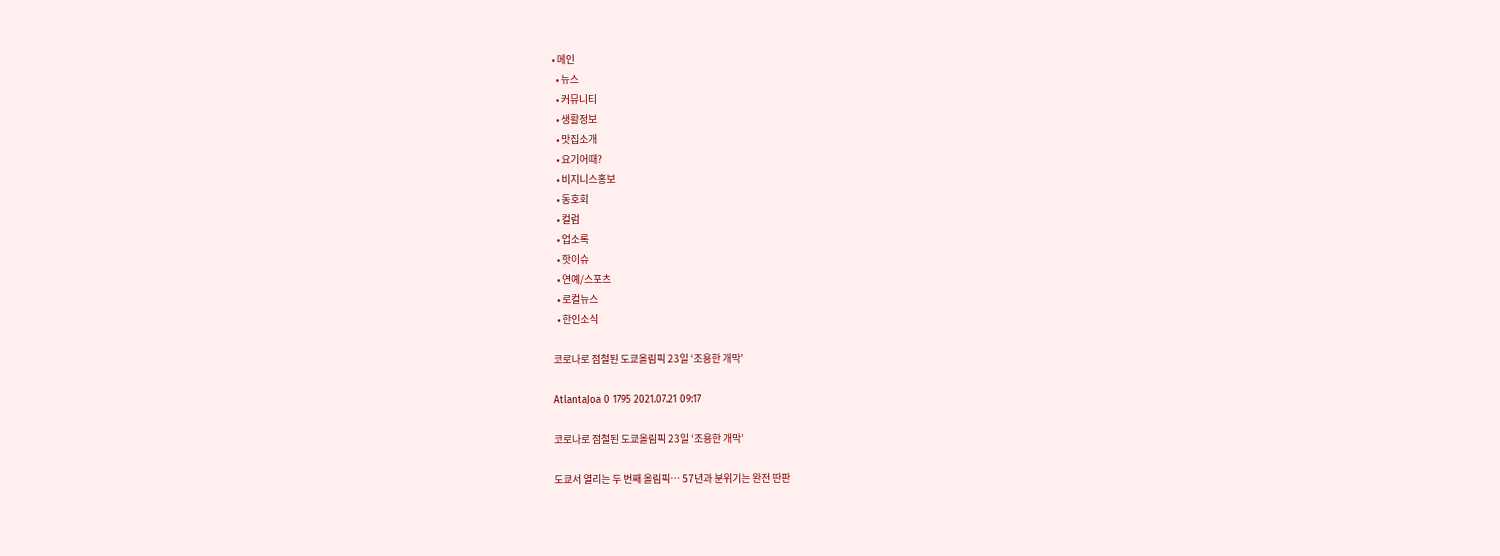• 메인
  • 뉴스
  • 커뮤니티
  • 생활정보
  • 맛집소개
  • 요기어때?
  • 비지니스홍보
  • 동호회
  • 컬럼
  • 업소록
  • 핫이슈
  • 연예/스포츠
  • 로컬뉴스
  • 한인소식

코로나로 점철된 도쿄올림픽 23일 ‘조용한 개막’

AtlantaJoa 0 1795 2021.07.21 09:17

코로나로 점철된 도쿄올림픽 23일 ‘조용한 개막’

도쿄서 열리는 두 번째 올림픽… 57년과 분위기는 완전 딴판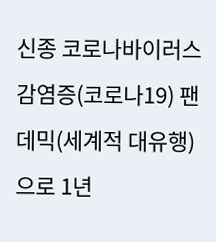신종 코로나바이러스 감염증(코로나19) 팬데믹(세계적 대유행)으로 1년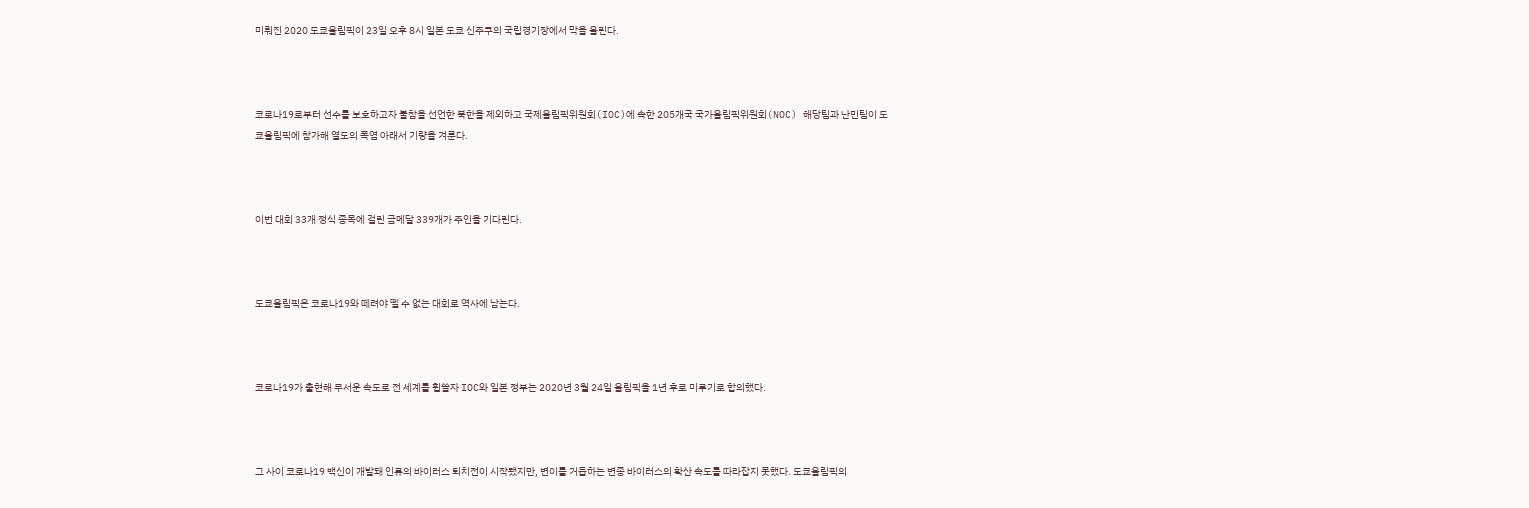미뤄진 2020 도쿄올림픽이 23일 오후 8시 일본 도쿄 신주쿠의 국립경기장에서 막을 올린다.



코로나19로부터 선수를 보호하고자 불참을 선언한 북한을 제외하고 국제올림픽위원회(IOC)에 속한 205개국 국가올림픽위원회(NOC) 해당팀과 난민팀이 도쿄올림픽에 참가해 열도의 폭염 아래서 기량을 겨룬다.



이번 대회 33개 정식 종목에 걸린 금메달 339개가 주인을 기다린다.



도쿄올림픽은 코로나19와 떼려야 뗄 수 없는 대회로 역사에 남는다.



코로나19가 출현해 무서운 속도로 전 세계를 휩쓸자 IOC와 일본 정부는 2020년 3월 24일 올림픽을 1년 후로 미루기로 합의했다.



그 사이 코로나19 백신이 개발돼 인류의 바이러스 퇴치전이 시작됐지만, 변이를 거듭하는 변종 바이러스의 확산 속도를 따라잡지 못했다. 도쿄올림픽의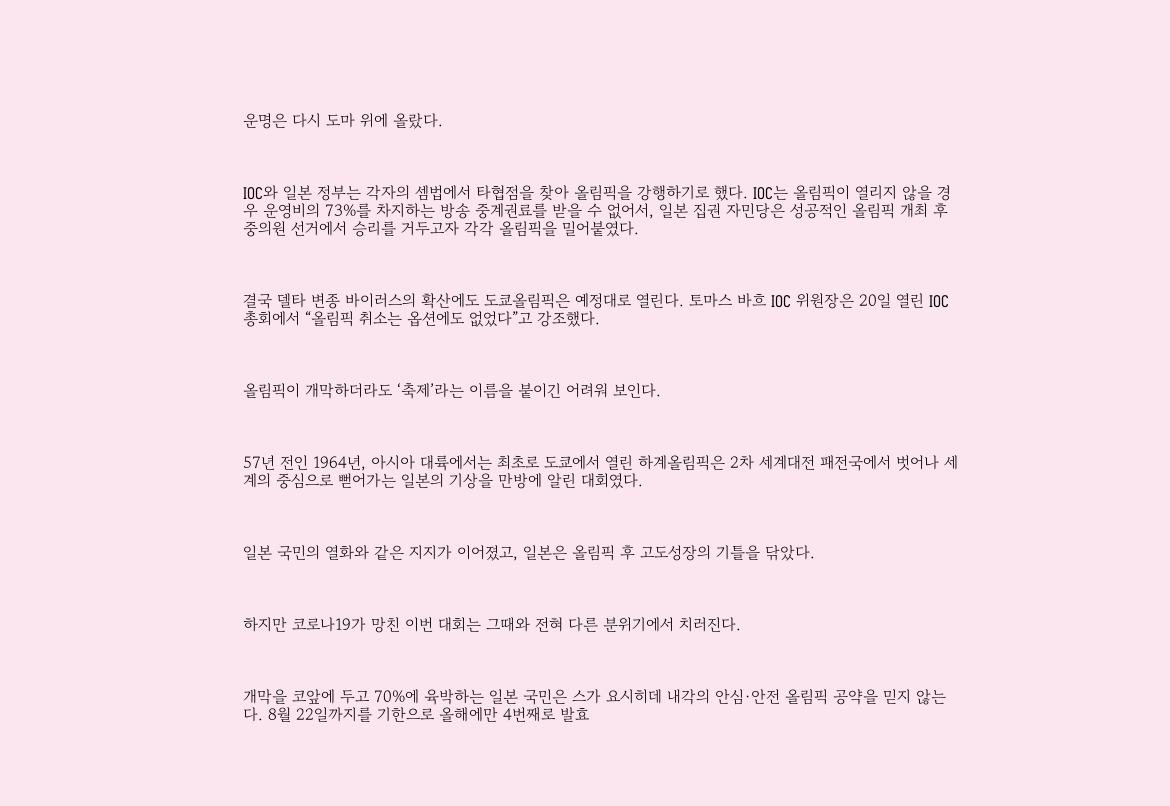운명은 다시 도마 위에 올랐다.



IOC와 일본 정부는 각자의 셈법에서 타협점을 찾아 올림픽을 강행하기로 했다. IOC는 올림픽이 열리지 않을 경우 운영비의 73%를 차지하는 방송 중계권료를 받을 수 없어서, 일본 집권 자민당은 성공적인 올림픽 개최 후 중의원 선거에서 승리를 거두고자 각각 올림픽을 밀어붙였다.



결국 델타 변종 바이러스의 확산에도 도쿄올림픽은 예정대로 열린다. 토마스 바흐 IOC 위원장은 20일 열린 IOC 총회에서 “올림픽 취소는 옵션에도 없었다”고 강조했다.



올림픽이 개막하더라도 ‘축제’라는 이름을 붙이긴 어려워 보인다.



57년 전인 1964년, 아시아 대륙에서는 최초로 도쿄에서 열린 하계올림픽은 2차 세계대전 패전국에서 벗어나 세계의 중심으로 뻗어가는 일본의 기상을 만방에 알린 대회였다.



일본 국민의 열화와 같은 지지가 이어졌고, 일본은 올림픽 후 고도성장의 기틀을 닦았다.



하지만 코로나19가 망친 이번 대회는 그때와 전혀 다른 분위기에서 치러진다.



개막을 코앞에 두고 70%에 육박하는 일본 국민은 스가 요시히데 내각의 안심·안전 올림픽 공약을 믿지 않는다. 8월 22일까지를 기한으로 올해에만 4번째로 발효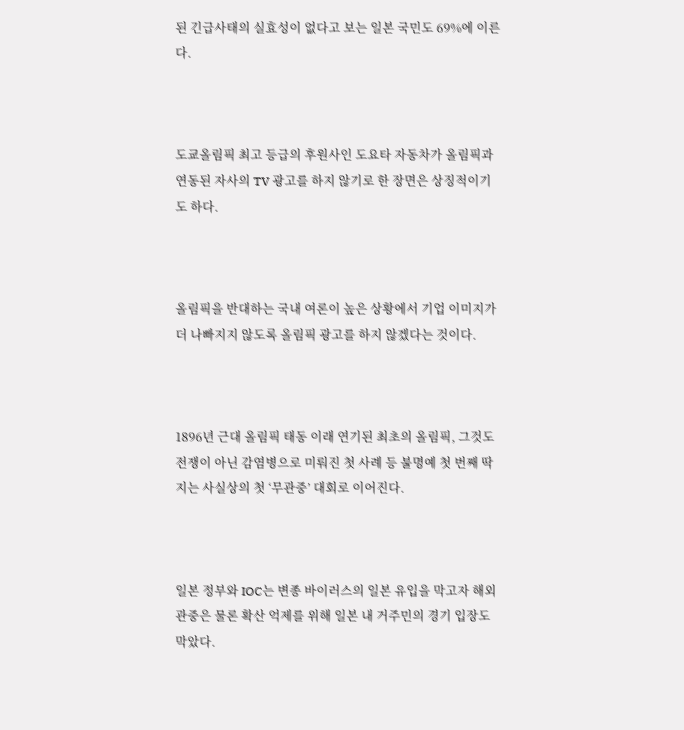된 긴급사태의 실효성이 없다고 보는 일본 국민도 69%에 이른다.



도쿄올림픽 최고 등급의 후원사인 도요타 자동차가 올림픽과 연동된 자사의 TV 광고를 하지 않기로 한 장면은 상징적이기도 하다.



올림픽을 반대하는 국내 여론이 높은 상황에서 기업 이미지가 더 나빠지지 않도록 올림픽 광고를 하지 않겠다는 것이다.



1896년 근대 올림픽 태동 이래 연기된 최초의 올림픽, 그것도 전쟁이 아닌 감염병으로 미뤄진 첫 사례 등 불명예 첫 번째 딱지는 사실상의 첫 ‘무관중’ 대회로 이어진다.



일본 정부와 IOC는 변종 바이러스의 일본 유입을 막고자 해외 관중은 물론 확산 억제를 위해 일본 내 거주민의 경기 입장도 막았다.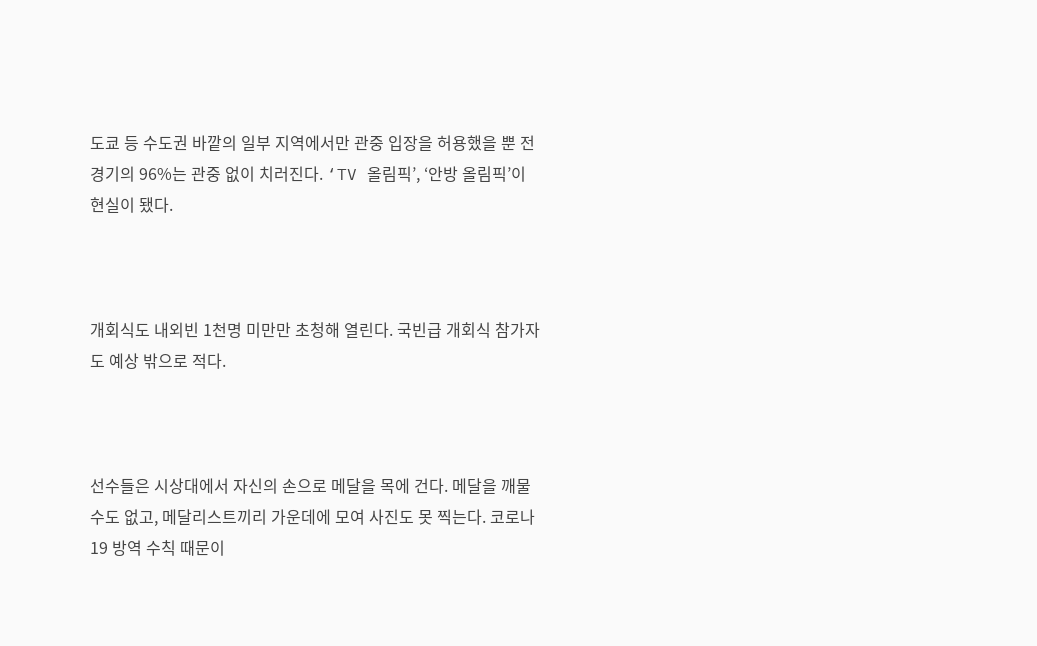도쿄 등 수도권 바깥의 일부 지역에서만 관중 입장을 허용했을 뿐 전 경기의 96%는 관중 없이 치러진다. ‘TV 올림픽’, ‘안방 올림픽’이 현실이 됐다.



개회식도 내외빈 1천명 미만만 초청해 열린다. 국빈급 개회식 참가자도 예상 밖으로 적다.



선수들은 시상대에서 자신의 손으로 메달을 목에 건다. 메달을 깨물 수도 없고, 메달리스트끼리 가운데에 모여 사진도 못 찍는다. 코로나19 방역 수칙 때문이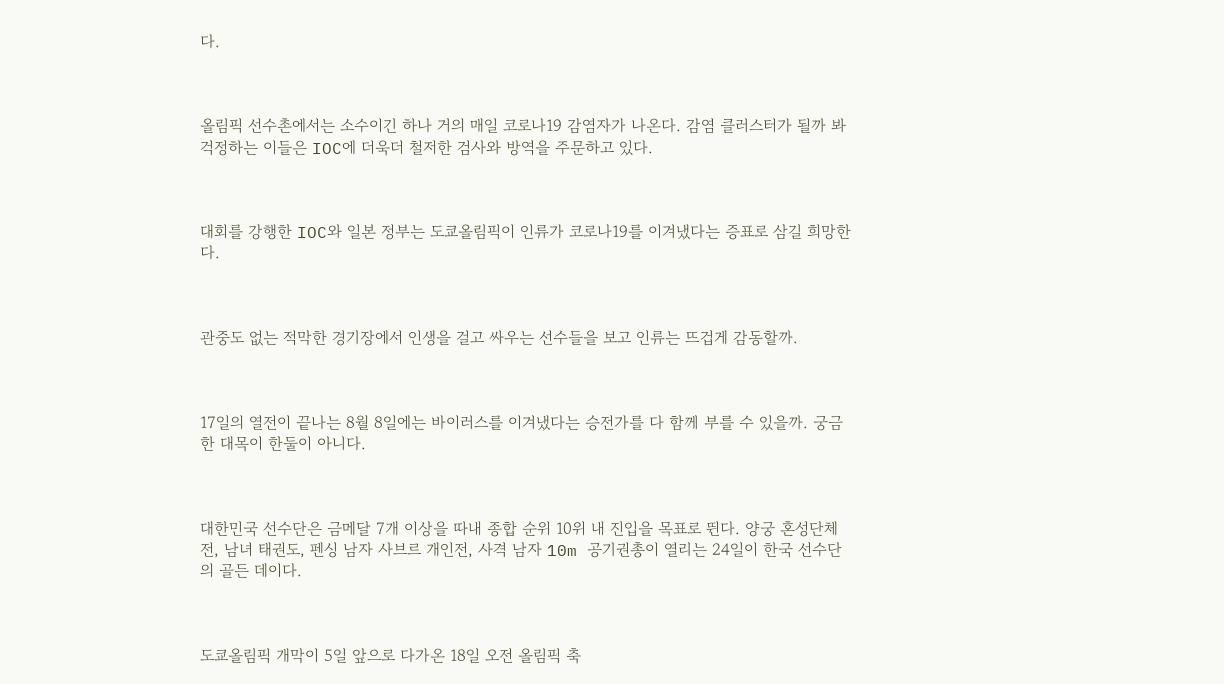다.



올림픽 선수촌에서는 소수이긴 하나 거의 매일 코로나19 감염자가 나온다. 감염 클러스터가 될까 봐 걱정하는 이들은 IOC에 더욱더 철저한 검사와 방역을 주문하고 있다.



대회를 강행한 IOC와 일본 정부는 도쿄올림픽이 인류가 코로나19를 이겨냈다는 증표로 삼길 희망한다.



관중도 없는 적막한 경기장에서 인생을 걸고 싸우는 선수들을 보고 인류는 뜨겁게 감동할까.



17일의 열전이 끝나는 8월 8일에는 바이러스를 이겨냈다는 승전가를 다 함께 부를 수 있을까. 궁금한 대목이 한둘이 아니다.



대한민국 선수단은 금메달 7개 이상을 따내 종합 순위 10위 내 진입을 목표로 뛴다. 양궁 혼성단체전, 남녀 태권도, 펜싱 남자 사브르 개인전, 사격 남자 10m 공기권총이 열리는 24일이 한국 선수단의 골든 데이다.



도쿄올림픽 개막이 5일 앞으로 다가온 18일 오전 올림픽 축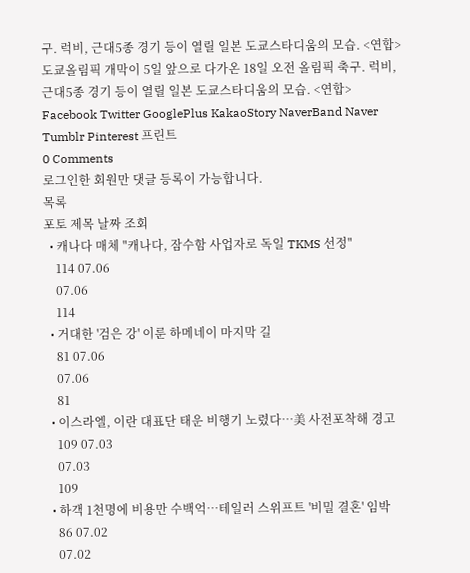구. 럭비, 근대5종 경기 등이 열릴 일본 도쿄스타디움의 모습. <연합>도쿄올림픽 개막이 5일 앞으로 다가온 18일 오전 올림픽 축구. 럭비, 근대5종 경기 등이 열릴 일본 도쿄스타디움의 모습. <연합>
Facebook Twitter GooglePlus KakaoStory NaverBand Naver Tumblr Pinterest 프린트
0 Comments
로그인한 회원만 댓글 등록이 가능합니다.
목록
포토 제목 날짜 조회
  • 캐나다 매체 "캐나다, 잠수함 사업자로 독일 TKMS 선정"
    114 07.06
    07.06
    114
  • 거대한 '검은 강' 이룬 하메네이 마지막 길
    81 07.06
    07.06
    81
  • 이스라엘, 이란 대표단 태운 비행기 노렸다…美 사전포착해 경고
    109 07.03
    07.03
    109
  • 하객 1천명에 비용만 수백억…테일러 스위프트 '비밀 결혼' 임박
    86 07.02
    07.02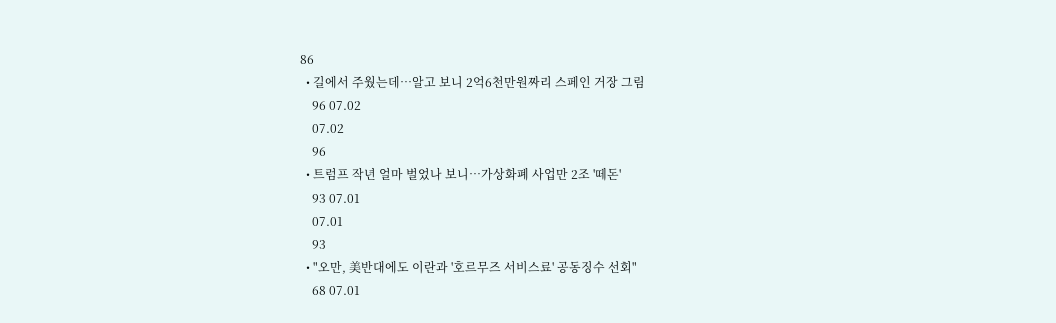86
  • 길에서 주웠는데…알고 보니 2억6천만원짜리 스페인 거장 그림
    96 07.02
    07.02
    96
  • 트럼프 작년 얼마 벌었나 보니…가상화폐 사업만 2조 '떼돈'
    93 07.01
    07.01
    93
  • "오만, 美반대에도 이란과 '호르무즈 서비스료' 공동징수 선회"
    68 07.01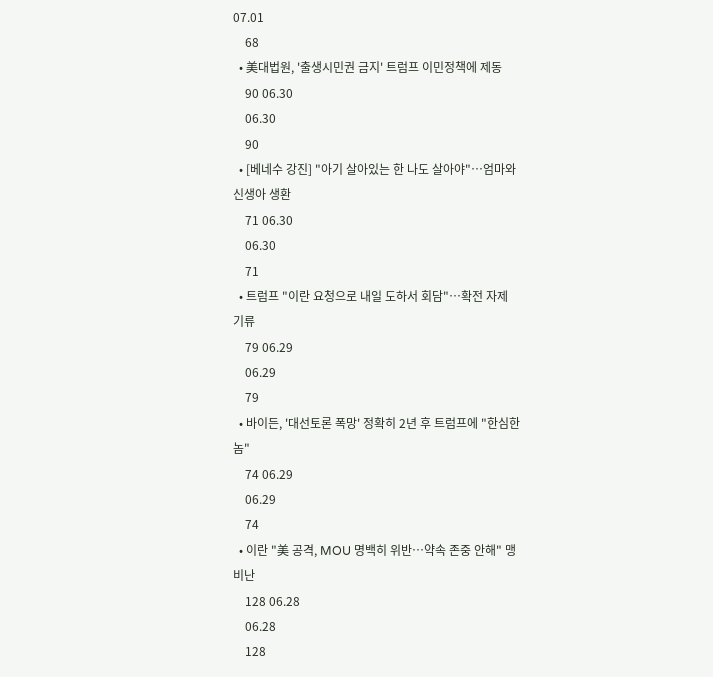07.01
    68
  • 美대법원, '출생시민권 금지' 트럼프 이민정책에 제동
    90 06.30
    06.30
    90
  • [베네수 강진] "아기 살아있는 한 나도 살아야"…엄마와 신생아 생환
    71 06.30
    06.30
    71
  • 트럼프 "이란 요청으로 내일 도하서 회담"…확전 자제 기류
    79 06.29
    06.29
    79
  • 바이든, '대선토론 폭망' 정확히 2년 후 트럼프에 "한심한 놈"
    74 06.29
    06.29
    74
  • 이란 "美 공격, MOU 명백히 위반…약속 존중 안해" 맹비난
    128 06.28
    06.28
    128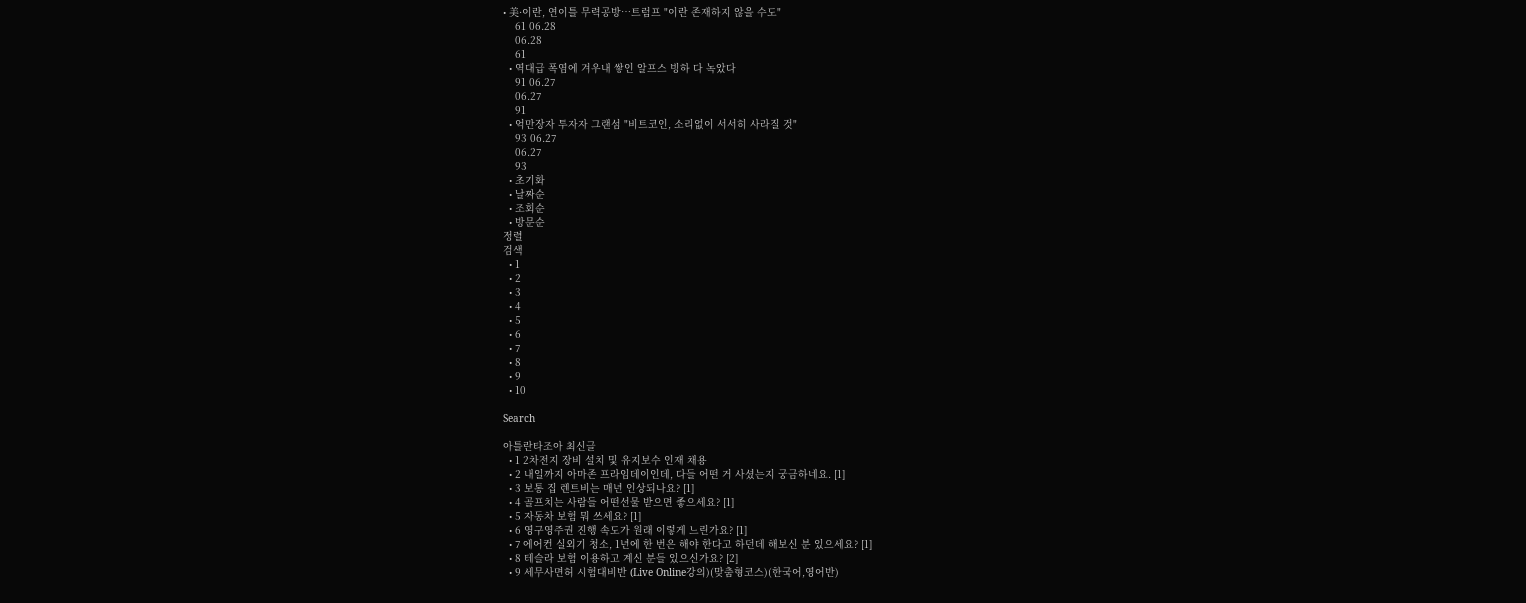• 美·이란, 연이틀 무력공방…트럼프 "이란 존재하지 않을 수도"
    61 06.28
    06.28
    61
  • 역대급 폭염에 겨우내 쌓인 알프스 빙하 다 녹았다
    91 06.27
    06.27
    91
  • 억만장자 투자자 그랜섬 "비트코인, 소리없이 서서히 사라질 것"
    93 06.27
    06.27
    93
  • 초기화
  • 날짜순
  • 조회순
  • 방문순
정렬
검색
  • 1
  • 2
  • 3
  • 4
  • 5
  • 6
  • 7
  • 8
  • 9
  • 10

Search

아틀란타조아 최신글
  • 1 2차전지 장비 설치 및 유지보수 인재 채용
  • 2 내일까지 아마존 프라임데이인데, 다들 어떤 거 사셨는지 궁금하네요. [1]
  • 3 보통 집 렌트비는 매년 인상되나요? [1]
  • 4 골프치는 사람들 어떤선물 받으면 좋으세요? [1]
  • 5 자동차 보험 뭐 쓰세요? [1]
  • 6 영구영주권 진행 속도가 원래 이렇게 느린가요? [1]
  • 7 에어컨 실외기 청소, 1년에 한 번은 해야 한다고 하던데 해보신 분 있으세요? [1]
  • 8 테슬라 보험 이용하고 계신 분들 있으신가요? [2]
  • 9 세무사면허 시험대비반 (Live Online강의)(맞춤형코스)(한국어,영어반)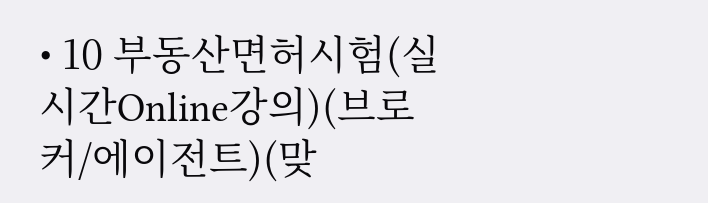• 10 부동산면허시험(실시간Online강의)(브로커/에이전트)(맞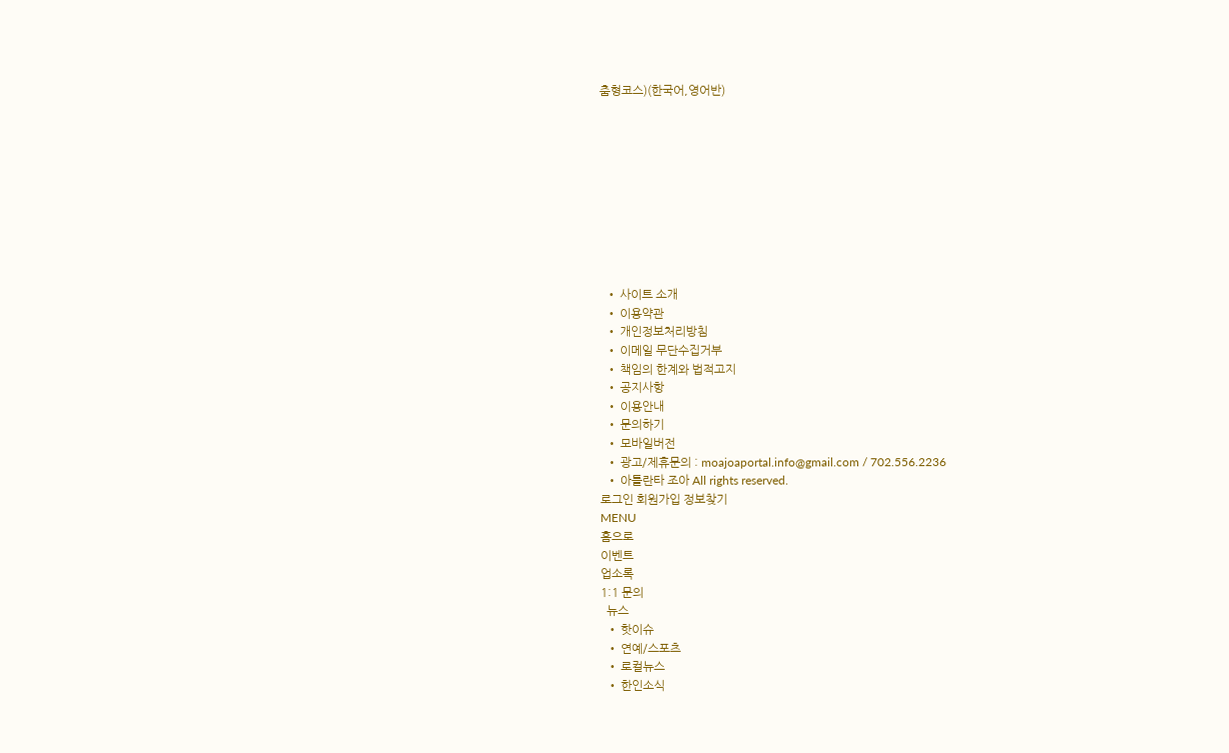춤형코스)(한국어,영어반)










  • 사이트 소개
  • 이용약관
  • 개인정보처리방침
  • 이메일 무단수집거부
  • 책임의 한계와 법적고지
  • 공지사항
  • 이용안내
  • 문의하기
  • 모바일버전
  • 광고/제휴문의 : moajoaportal.info@gmail.com / 702.556.2236
  • 아틀란타 조아 All rights reserved.
로그인 회원가입 정보찾기
MENU
홈으로
이벤트
업소록
1:1 문의
  뉴스
  • 핫이슈
  • 연예/스포츠
  • 로컬뉴스
  • 한인소식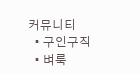커뮤니티
  • 구인구직
  • 벼룩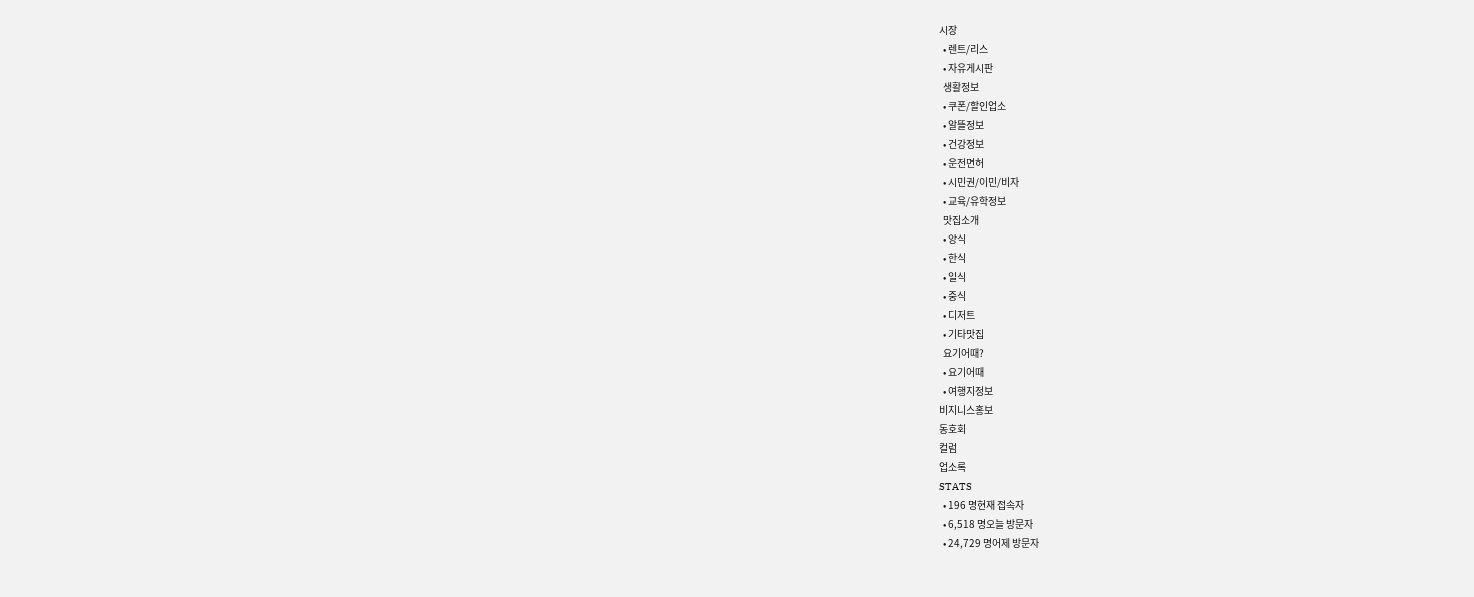시장
  • 렌트/리스
  • 자유게시판
  생활정보
  • 쿠폰/할인업소
  • 알뜰정보
  • 건강정보
  • 운전면허
  • 시민권/이민/비자
  • 교육/유학정보
  맛집소개
  • 양식
  • 한식
  • 일식
  • 중식
  • 디저트
  • 기타맛집
  요기어때?
  • 요기어때
  • 여행지정보
비지니스홍보
동호회
컬럼
업소록
STATS
  • 196 명현재 접속자
  • 6,518 명오늘 방문자
  • 24,729 명어제 방문자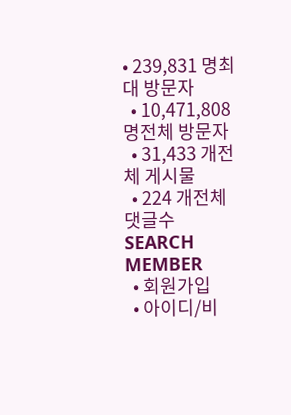• 239,831 명최대 방문자
  • 10,471,808 명전체 방문자
  • 31,433 개전체 게시물
  • 224 개전체 댓글수
SEARCH
MEMBER
  • 회원가입
  • 아이디/비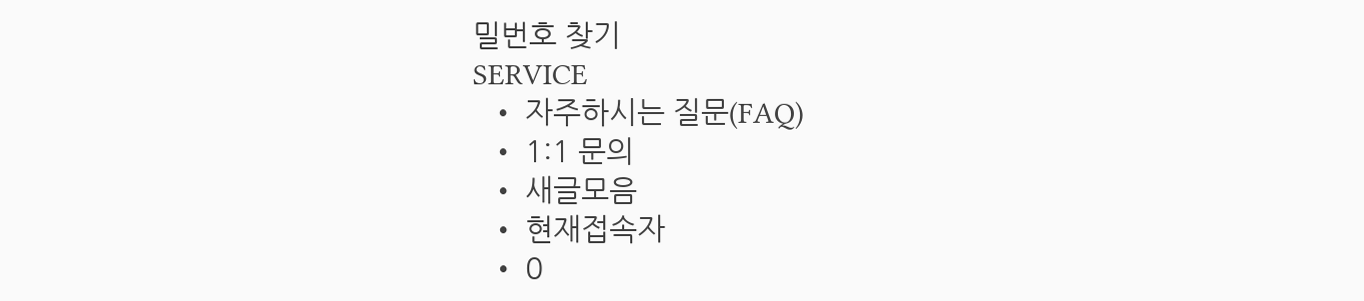밀번호 찾기
SERVICE
  • 자주하시는 질문(FAQ)
  • 1:1 문의
  • 새글모음
  • 현재접속자
  • 0